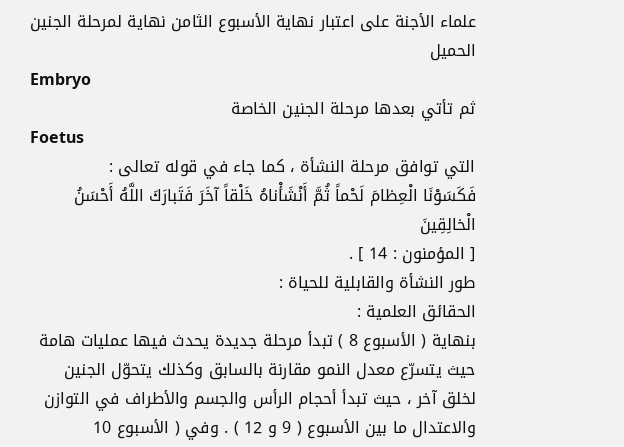علماء الأجنة على اعتبار نهاية الأسبوع الثامن نهاية لمرحلة الجنين الحميل
Embryo
ثم تأتي بعدها مرحلة الجنين الخاصة
Foetus
التي توافق مرحلة النشأة ، كما جاء في قوله تعالى :
فَكَسَوْنَا الْعِظامَ لَحْماً ثُمَّ أَنْشَأْناهُ خَلْقاً آخَرَ فَتَبارَكَ اللَّهُ أَحْسَنُ الْخالِقِينَ
[ المؤمنون : 14 ] .
طور النشأة والقابلية للحياة :
الحقائق العلمية :
بنهاية ( الأسبوع 8 ) تبدأ مرحلة جديدة يحدث فيها عمليات هامة حيث يتسرّع معدل النمو مقارنة بالسابق وكذلك يتحوّل الجنين لخلق آخر ، حيث تبدأ أحجام الرأس والجسم والأطراف في التوازن والاعتدال ما بين الأسبوع ( 9 و 12 ) . وفي ( الأسبوع 10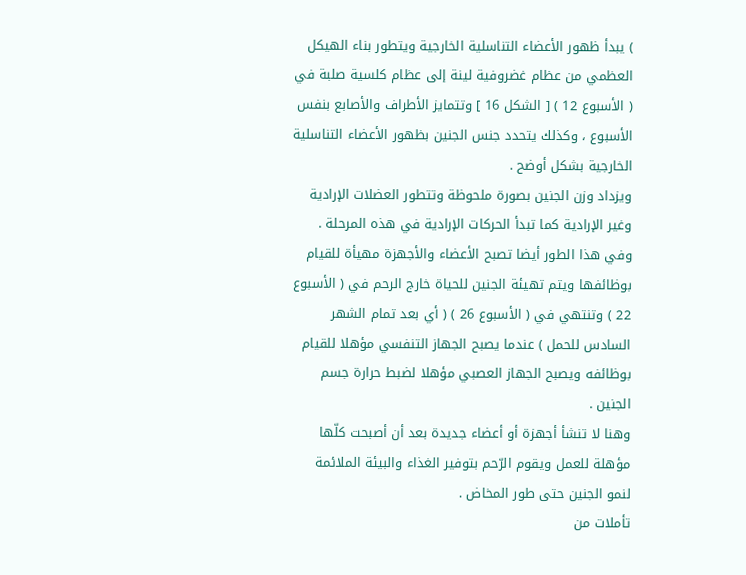) يبدأ ظهور الأعضاء التناسلية الخارجية ويتطور بناء الهيكل العظمي من عظام غضروفية لينة إلى عظام كلسية صلبة في ( الأسبوع 12 ) [ الشكل 16 ] وتتمايز الأطراف والأصابع بنفس الأسبوع ، وكذلك يتحدد جنس الجنين بظهور الأعضاء التناسلية الخارجية بشكل أوضح .
ويزداد وزن الجنين بصورة ملحوظة وتتطور العضلات الإرادية وغير الإرادية كما تبدأ الحركات الإرادية في هذه المرحلة .
وفي هذا الطور أيضا تصبح الأعضاء والأجهزة مهيأة للقيام بوظائفها ويتم تهيئة الجنين للحياة خارج الرحم في ( الأسبوع 22 ) وتنتهي في ( الأسبوع 26 ) ( أي بعد تمام الشهر السادس للحمل ) عندما يصبح الجهاز التنفسي مؤهلا للقيام بوظائفه ويصبح الجهاز العصبي مؤهلا لضبط حرارة جسم الجنين .
وهنا لا تنشأ أجهزة أو أعضاء جديدة بعد أن أصبحت كلّها مؤهلة للعمل ويقوم الرّحم بتوفير الغذاء والبيئة الملائمة لنمو الجنين حتى طور المخاض .
تأملات من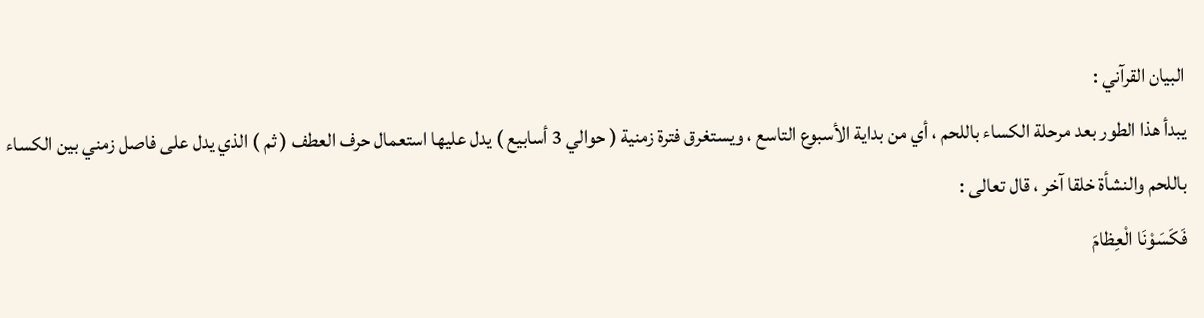البيان القرآني :
يبدأ هذا الطور بعد مرحلة الكساء باللحم ، أي من بداية الأسبوع التاسع ، ويستغرق فترة زمنية ( حوالي 3 أسابيع ) يدل عليها استعمال حرف العطف ( ثم ) الذي يدل على فاصل زمني بين الكساء باللحم والنشأة خلقا آخر ، قال تعالى :
فَكَسَوْنَا الْعِظامَ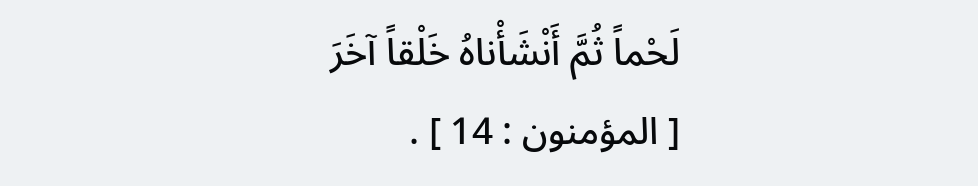لَحْماً ثُمَّ أَنْشَأْناهُ خَلْقاً آخَرَ
[ المؤمنون : 14 ] .